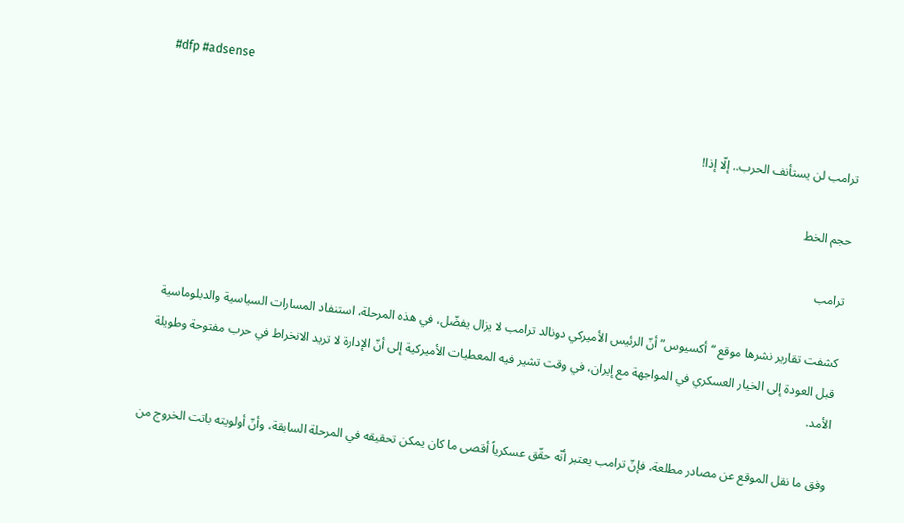#dfp #adsense

ترامب لن يستأنف الحرب.. إلّا إذا!

حجم الخط

ترامب

كشفت تقارير نشرها موقع “أكسيوس” أنّ الرئيس الأميركي دونالد ترامب لا يزال يفضّل، في هذه المرحلة، استنفاد المسارات السياسية والدبلوماسية قبل العودة إلى الخيار العسكري في المواجهة مع إيران، في وقت تشير فيه المعطيات الأميركية إلى أنّ الإدارة لا تريد الانخراط في حرب مفتوحة وطويلة الأمد.

وفق ما نقل الموقع عن مصادر مطلعة، فإنّ ترامب يعتبر أنّه حقّق عسكرياً أقصى ما كان يمكن تحقيقه في المرحلة السابقة، وأنّ أولويته باتت الخروج من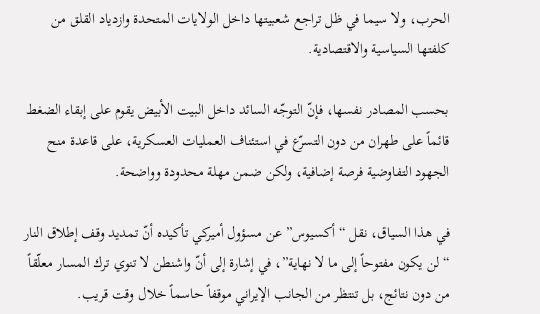الحرب، ولا سيما في ظل تراجع شعبيتها داخل الولايات المتحدة وازدياد القلق من كلفتها السياسية والاقتصادية.

بحسب المصادر نفسها، فإنّ التوجّه السائد داخل البيت الأبيض يقوم على إبقاء الضغط قائماً على طهران من دون التسرّع في استئناف العمليات العسكرية، على قاعدة منح الجهود التفاوضية فرصة إضافية، ولكن ضمن مهلة محدودة وواضحة.

في هذا السياق، نقل “أكسيوس” عن مسؤول أميركي تأكيده أنّ تمديد وقف إطلاق النار “لن يكون مفتوحاً إلى ما لا نهاية”، في إشارة إلى أنّ واشنطن لا تنوي ترك المسار معلّقاً من دون نتائج، بل تنتظر من الجانب الإيراني موقفاً حاسماً خلال وقت قريب.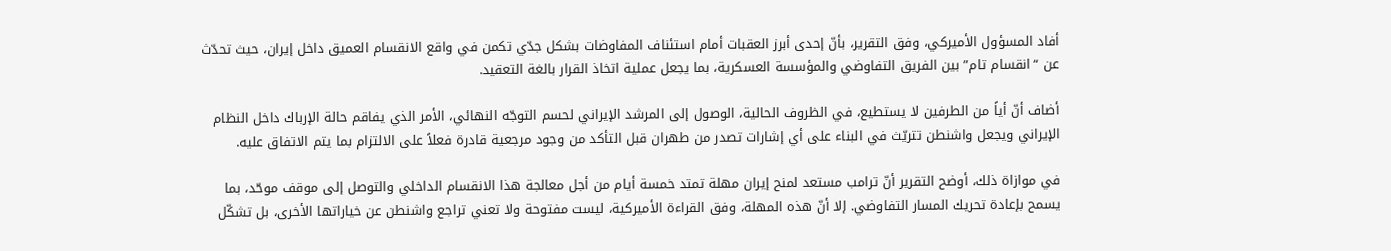أفاد المسؤول الأميركي، وفق التقرير، بأنّ إحدى أبرز العقبات أمام استئناف المفاوضات بشكل جدّي تكمن في واقع الانقسام العميق داخل إيران، حيث تحدّث عن “انقسام تام” بين الفريق التفاوضي والمؤسسة العسكرية، بما يجعل عملية اتخاذ القرار بالغة التعقيد.

أضاف أنّ أياً من الطرفين لا يستطيع، في الظروف الحالية، الوصول إلى المرشد الإيراني لحسم التوجّه النهائي، الأمر الذي يفاقم حالة الإرباك داخل النظام الإيراني ويجعل واشنطن تتريّث في البناء على أي إشارات تصدر من طهران قبل التأكد من وجود مرجعية قادرة فعلاً على الالتزام بما يتم الاتفاق عليه.

في موازاة ذلك، أوضح التقرير أنّ ترامب مستعد لمنح إيران مهلة تمتد خمسة أيام من أجل معالجة هذا الانقسام الداخلي والتوصل إلى موقف موحّد، بما يسمح بإعادة تحريك المسار التفاوضي. إلا أنّ هذه المهلة، وفق القراءة الأميركية، ليست مفتوحة ولا تعني تراجع واشنطن عن خياراتها الأخرى، بل تشكّل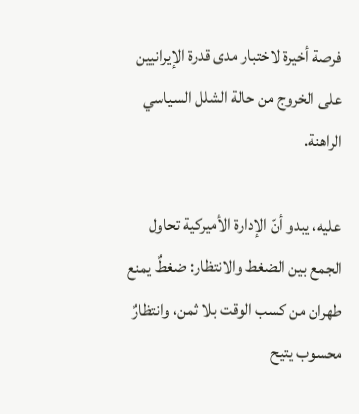فرصة أخيرة لاختبار مدى قدرة الإيرانيين على الخروج من حالة الشلل السياسي الراهنة.

عليه، يبدو أنّ الإدارة الأميركية تحاول الجمع بين الضغط والانتظار: ضغطٌ يمنع طهران من كسب الوقت بلا ثمن، وانتظارٌ محسوب يتيح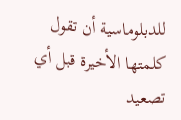للدبلوماسية أن تقول كلمتها الأخيرة قبل أي تصعيد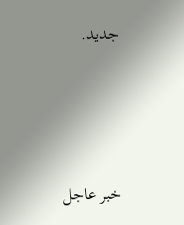جديد.







خبر عاجل